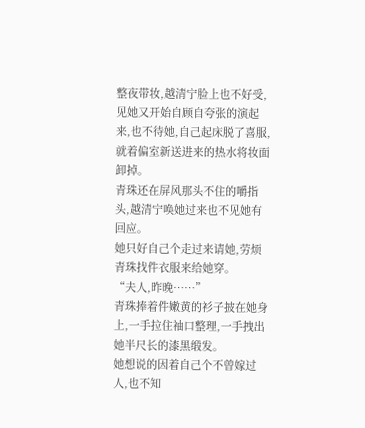整夜带妆,越清宁脸上也不好受,见她又开始自顾自夸张的演起来,也不待她,自己起床脱了喜服,就着偏室新送进来的热水将妆面卸掉。
青珠还在屏风那头不住的嚼指头,越清宁唤她过来也不见她有回应。
她只好自己个走过来请她,劳烦青珠找件衣服来给她穿。
“夫人,昨晚……”
青珠捧着件嫩黄的衫子披在她身上,一手拉住袖口整理,一手拽出她半尺长的漆黑缎发。
她想说的因着自己个不曾嫁过人,也不知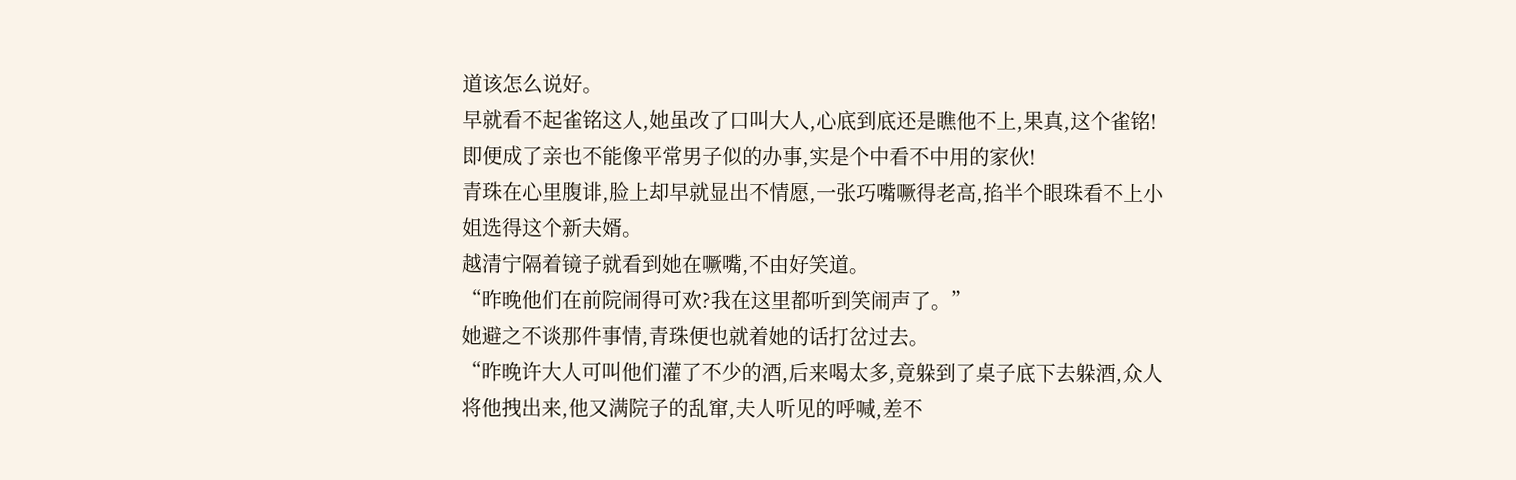道该怎么说好。
早就看不起雀铭这人,她虽改了口叫大人,心底到底还是瞧他不上,果真,这个雀铭!即便成了亲也不能像平常男子似的办事,实是个中看不中用的家伙!
青珠在心里腹诽,脸上却早就显出不情愿,一张巧嘴噘得老高,掐半个眼珠看不上小姐选得这个新夫婿。
越清宁隔着镜子就看到她在噘嘴,不由好笑道。
“昨晚他们在前院闹得可欢?我在这里都听到笑闹声了。”
她避之不谈那件事情,青珠便也就着她的话打岔过去。
“昨晚许大人可叫他们灌了不少的酒,后来喝太多,竟躲到了桌子底下去躲酒,众人将他拽出来,他又满院子的乱窜,夫人听见的呼喊,差不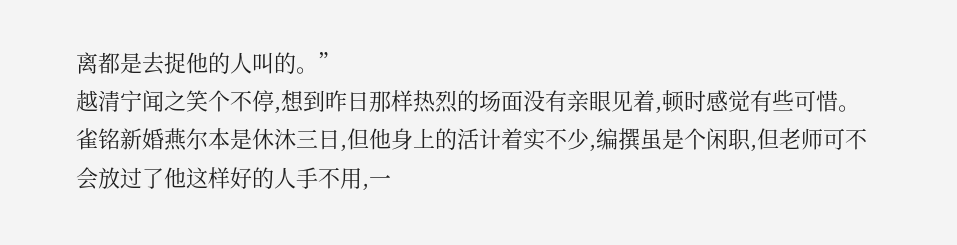离都是去捉他的人叫的。”
越清宁闻之笑个不停,想到昨日那样热烈的场面没有亲眼见着,顿时感觉有些可惜。
雀铭新婚燕尔本是休沐三日,但他身上的活计着实不少,编撰虽是个闲职,但老师可不会放过了他这样好的人手不用,一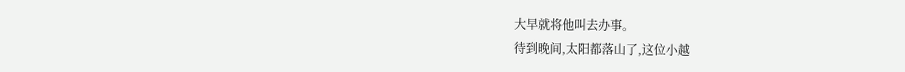大早就将他叫去办事。
待到晚间,太阳都落山了,这位小越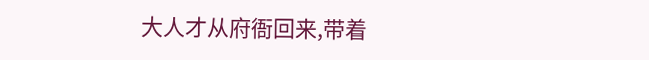大人才从府衙回来,带着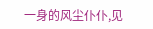一身的风尘仆仆,见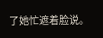了她忙遮着脸说。